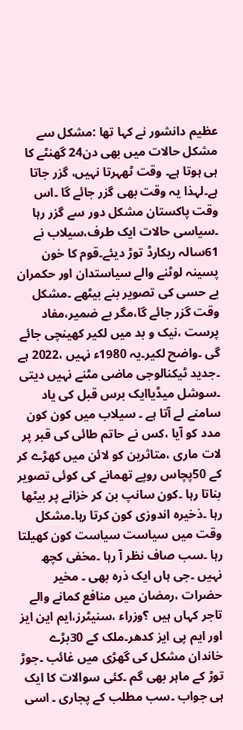عظیم دانشور نے کہا تھا :مشکل سے مشکل حالات میں بھی دن24 گھنٹے کا ہی ہوتا ہے۔ وقت ٹھہرتا نہیں، گزر جاتا ہے۔لہذا یہ وقت بھی گزر جائے گا ۔اس وقت پاکستان مشکل دور سے گزر رہا ۔سیاسی حالات ایک طرف،سیلاب نے 61سالہ ریکارڈ توڑ دیئے۔قوم کا خون پسینہ لوٹنے والے سیاستدان اور حکمران بے حسی کی تصویر بنے بیٹھے ۔مشکل وقت گزر جائے گا،مگر بے ضمیر،مفاد پرست ،نیک و بد میں لکیر کھینچی جائے گی ۔واضح لکیر۔یہ 1980ء نہیں ،2022 ہے ۔جدید ٹیکنالوجی ماضی مٹنے نہیں دیتی ۔سوشل میڈیاایک برس قبل کی یاد سامنے لے آتا ہے ۔ سیلاب میں کون کون مدد کو آیا ،کس نے حاتم طائی کی قبر پر لات ماری ،متاثرین کو لائن میں کھڑے کر کے 50پچاس روپے تھمانے کی کوئی تصویر بناتا رہا ۔کون سانپ بن کر خزانے پر بیٹھا رہا ۔ذخیرہ اندوزی کون کرتا رہا۔مشکل وقت میں سیاست سیاست کون کھیلتا رہا ۔سب صاف نظر آ رہا ۔مخفی کچھ نہیں ۔جی ہاں ایک ذرہ بھی ۔ مخیر حضرات ،رمضان میں منافع کمانے والے تاجر کہاں ہیں ؟وزراء ،سنیٹرز،ایم این ایز اور ایم پی ایز کدھر۔ملک کے 30بڑے خاندان مشکل کی گھڑی میں غائب ۔جوڑ توڑ کے ماہر بھی گم ۔کئی سوالات کا ایک ہی جواب ۔سب مطلب کے پجاری ۔ اسی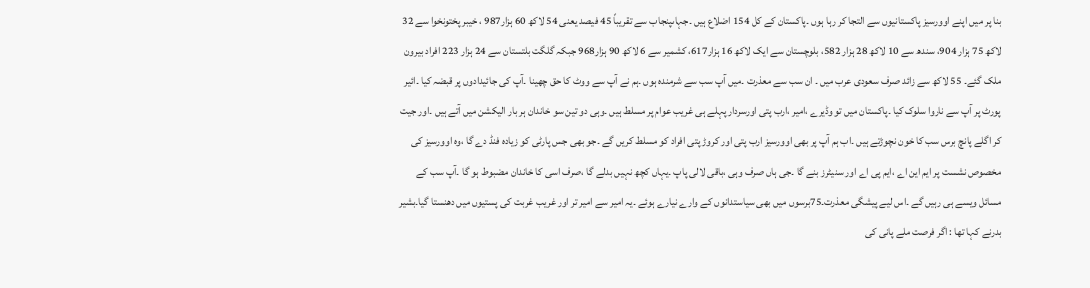بنا پر میں اپنے اوورسیز پاکستانیوں سے التجا کر رہا ہوں ۔پاکستان کے کل 154 اضلاع ہیں ۔جہاںپنجاب سے تقریباً 45 فیصد یعنی 54 لاکھ 60 ہزار987 ، خیبر پختونخوا سے 32 لاکھ 75 ہزار 904، سندھ سے 10 لاکھ 28 ہزار 582، بلوچستان سے ایک لاکھ 16 ہزار617، کشمیر سے 6 لاکھ 90 ہزار968 جبکہ گلگت بلتستان سے 24 ہزار 223 افراد بیرون ملک گئے۔ 55 لاکھ سے زائد صرف سعودی عرب میں ۔ ان سب سے معذرت ۔میں آپ سب سے شرمندہ ہوں ۔ہم نے آپ سے ووٹ کا حق چھینا ۔آپ کی جائیدادوں پر قبضہ کیا ۔ائیر پورٹ پر آپ سے ناروا سلوک کیا ۔پاکستان میں تو وڈیرے ،امیر ،ارب پتی اورسردار پہلے ہی غریب عوام پر مسلط ہیں ۔وہی دو تین سو خاندان ہر بار الیکشن میں آتے ہیں ۔اور جیت کر اگلے پانچ برس سب کا خون نچوڑتے ہیں ۔اب ہم آپ پر بھی اوورسیز ارب پتی اور کروڑ پتی افراد کو مسلط کریں گے ۔جو بھی جس پارٹی کو زیادہ فنڈ دے گا ،وہ اوورسیز کی مخصوص نشست پر ایم این اے ،ایم پی اے اور سنیٹرز بنے گا ۔جی ہاں صرف وہی ،باقی لالی پاپ ۔یہاں کچھ نہیں بدلے گا ،صرف اسی کا خاندان مضبوط ہو گا ۔آپ سب کے مسائل ویسے ہی رہیں گے ۔اس لیے پیشگی معذرت۔75برسوں میں بھی سیاستدانوں کے وارے نیارے ہوئے ۔یہ امیر سے امیر تر اور غریب غربت کی پستیوں میں دھنستا گیا۔بشیر بدرنے کہا تھا : اگر فرصت ملے پانی کی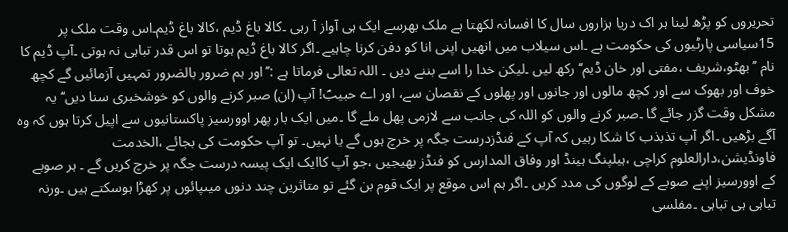تحریروں کو پڑھ لینا ہر اک دریا ہزاروں سال کا افسانہ لکھتا ہے ملک بھرسے ایک ہی آواز آ رہی ۔کالا باغ ڈیم ،کالا باغ ڈیم۔اس وقت ملک پر 15سیاسی پارٹیوں کی حکومت ہے ۔اس سیلاب میں انھیں اپنی انا کو دفن کرنا چاہیے ۔اگر کالا باغ ڈیم ہوتا تو اس قدر تباہی نہ ہوتی ۔آپ ڈیم کا نام ’’بھٹو،شریف ،مفتی اور خان ڈیم‘‘ رکھ لیں ۔لیکن خدا را اسے بننے دیں ۔ اللہ تعالی فرماتا ہے :’’اور ہم ضرور بالضرور تمہیں آزمائیں گے کچھ خوف اور بھوک سے اور کچھ مالوں اور جانوں اور پھلوں کے نقصان سے، اور اے حبیبؐ! آپ (ان) صبر کرنے والوں کو خوشخبری سنا دیں‘‘ یہ مشکل وقت گزر جائے گا ۔صبر کرنے والوں کو اللہ کی جانب سے لازمی پھل ملے گا ۔میں ایک بار پھر اوورسیز پاکستانیوں سے اپیل کرتا ہوں کہ وہ آگے بڑھیں ۔اگر آپ تذبذب کا شکا رہیں کہ آپ کے فنڈزدرست جگہ پر خرچ ہوں گے یا نہیں۔ تو آپ حکومت کی بجائے ،الخدمت فاونڈیشن،دارالعلوم کراچی ،ہیلپنگ ہینڈ اور وفاق المدارس کو فنڈز بھیجیں ،جو آپ کاایک ایک پیسہ درست جگہ پر خرچ کریں گے ۔ ہر صوبے کے اوورسیز اپنے صوبے کے لوگوں کی مدد کریں ۔اگر ہم اس موقع پر ایک قوم بن گئے تو متاثرین چند دنوں میںپائوں پر کھڑا ہوسکتے ہیں ۔ورنہ تباہی ہی تباہی ۔مفلسی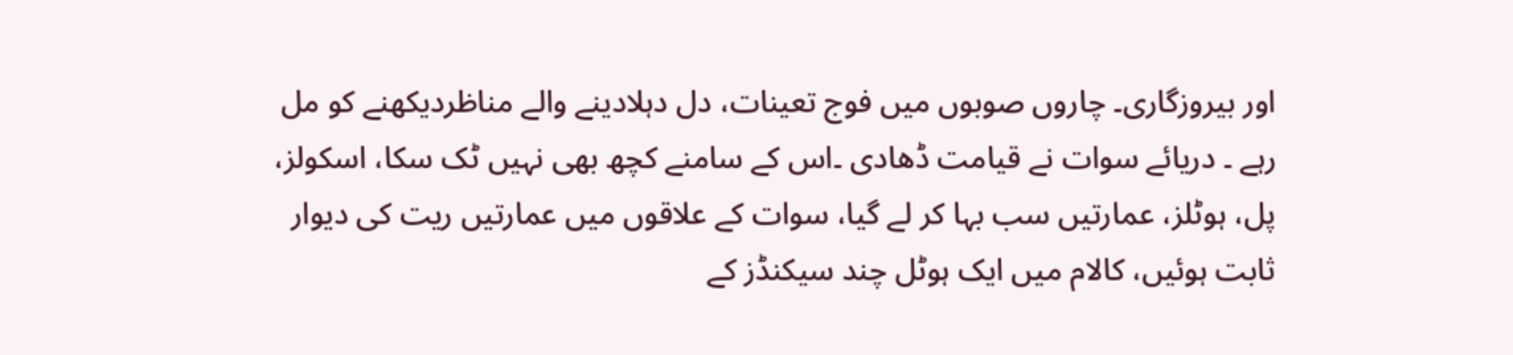اور بیروزگاری۔ چاروں صوبوں میں فوج تعینات، دل دہلادینے والے مناظردیکھنے کو مل رہے ۔ دریائے سوات نے قیامت ڈھادی ۔اس کے سامنے کچھ بھی نہیں ٹک سکا، اسکولز، پل، ہوٹلز، عمارتیں سب بہا کر لے گیا، سوات کے علاقوں میں عمارتیں ریت کی دیوار ثابت ہوئیں، کالام میں ایک ہوٹل چند سیکنڈز کے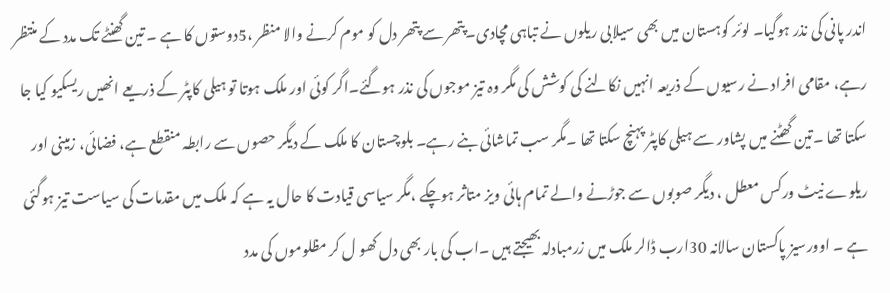اندر پانی کی نذر ہوگیا۔ لوئر کوہستان میں بھی سیلابی ریلوں نے تباہی مچادی۔پتھر سے پتھر دل کو موم کرنے والا منظر ،5دوستوں کا ہے ۔ تین گھنٹے تک مدد کے منتظر رہے، مقامی افراد نے رسیوں کے ذریعہ انہیں نکالنے کی کوشش کی مگر وہ تیز موجوں کی نذر ہوگئے۔اگر کوئی اور ملک ہوتا تو ہیلی کاپٹر کے ذریعے انھیں ریسکیو کیا جا سکتا تھا ۔تین گھٹنے میں پشاور سے ہیلی کاپٹر پہنچ سکتا تھا ۔مگر سب تماشائی بنے رہے۔ بلوچستان کا ملک کے دیگر حصوں سے رابطہ منقطع ہے، فضائی، زمینی اور ریلوے نیٹ ورکس معطل ، دیگر صوبوں سے جوڑنے والے تمام ہائی ویز متاثر ہوچکے ،مگر سیاسی قیادت کا حال یہ ہے کہ ملک میں مقدمات کی سیاست تیز ہوگئی ہے ۔ اوورسیز پاکستان سالانہ 30ارب ڈالر ملک میں زرمبادلہ بھیجتے ہیں ۔اب کی بار بھی دل کھو ل کر مظلوموں کی مدد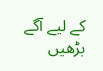کے لیے آگے بڑھیں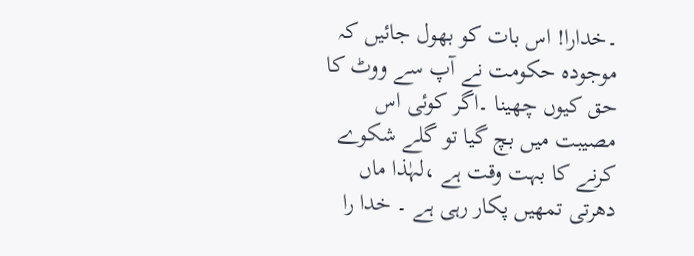۔خدارا! اس بات کو بھول جائیں کہ موجودہ حکومت نے آپ سے ووٹ کا حق کیوں چھینا ۔اگر کوئی اس مصیبت میں بچ گیا تو گلے شکوے کرنے کا بہت وقت ہے ،لہٰذا ماں دھرتی تمھیں پکار رہی ہے ۔ خدا را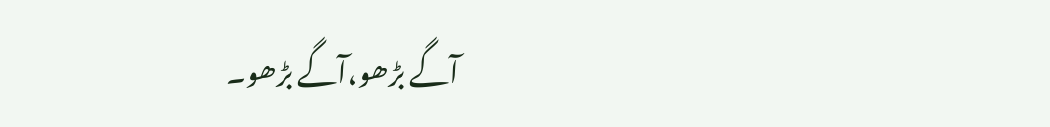آگے بڑھو،آگے بڑھو۔